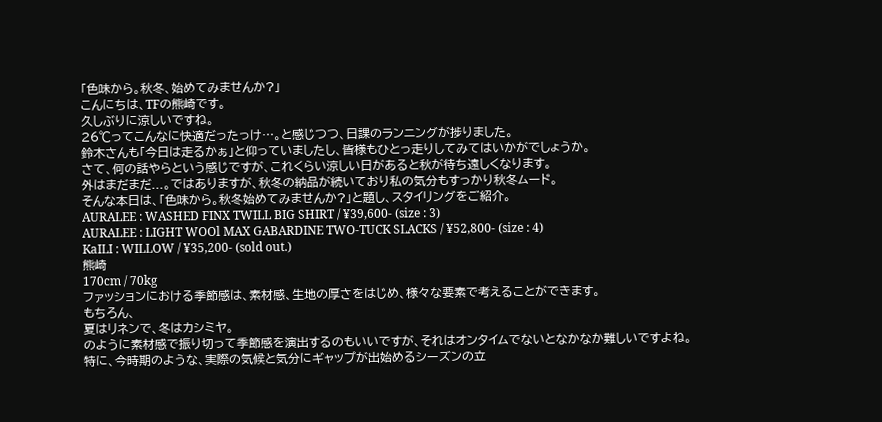「色味から。秋冬、始めてみませんか?」
こんにちは、TFの熊崎です。
久しぶりに涼しいですね。
26℃ってこんなに快適だったっけ…。と感じつつ、日課のランニングが捗りました。
鈴木さんも「今日は走るかぁ」と仰っていましたし、皆様もひとっ走りしてみてはいかがでしょうか。
さて、何の話やらという感じですが、これくらい涼しい日があると秋が待ち遠しくなります。
外はまだまだ...。ではありますが、秋冬の納品が続いており私の気分もすっかり秋冬ムード。
そんな本日は、「色味から。秋冬始めてみませんか?」と題し、スタイリングをご紹介。
AURALEE : WASHED FINX TWILL BIG SHIRT / ¥39,600- (size : 3)
AURALEE : LIGHT WOOl MAX GABARDINE TWO-TUCK SLACKS / ¥52,800- (size : 4)
KaILI : WILLOW / ¥35,200- (sold out.)
熊崎
170cm / 70kg
ファッションにおける季節感は、素材感、生地の厚さをはじめ、様々な要素で考えることができます。
もちろん、
夏はリネンで、冬はカシミヤ。
のように素材感で振り切って季節感を演出するのもいいですが、それはオンタイムでないとなかなか難しいですよね。
特に、今時期のような、実際の気候と気分にギャップが出始めるシーズンの立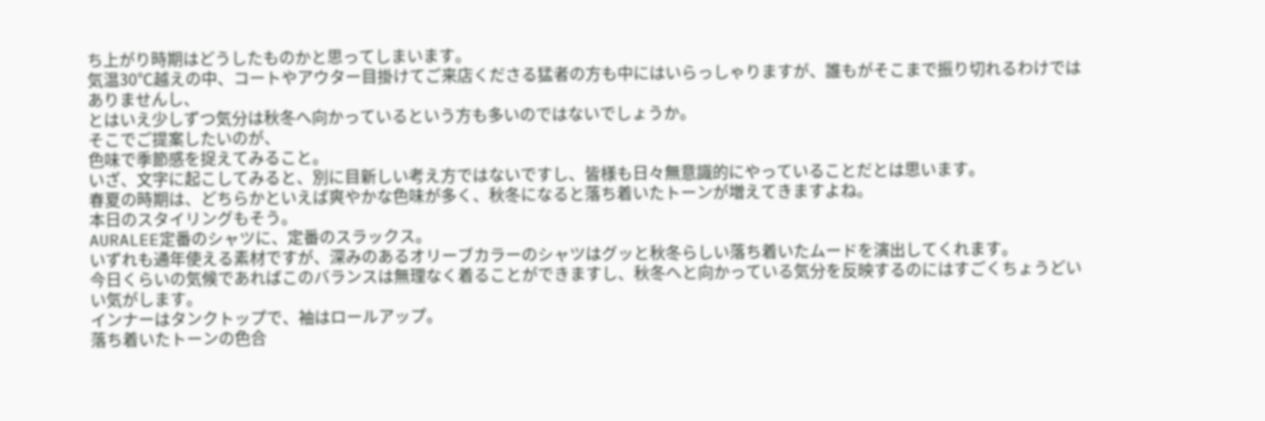ち上がり時期はどうしたものかと思ってしまいます。
気温30℃越えの中、コートやアウター目掛けてご来店くださる猛者の方も中にはいらっしゃりますが、誰もがそこまで振り切れるわけではありませんし、
とはいえ少しずつ気分は秋冬へ向かっているという方も多いのではないでしょうか。
そこでご提案したいのが、
色味で季節感を捉えてみること。
いざ、文字に起こしてみると、別に目新しい考え方ではないですし、皆様も日々無意識的にやっていることだとは思います。
春夏の時期は、どちらかといえば爽やかな色味が多く、秋冬になると落ち着いたトーンが増えてきますよね。
本日のスタイリングもそう。
AURALEE定番のシャツに、定番のスラックス。
いずれも通年使える素材ですが、深みのあるオリーブカラーのシャツはグッと秋冬らしい落ち着いたムードを演出してくれます。
今日くらいの気候であればこのバランスは無理なく着ることができますし、秋冬へと向かっている気分を反映するのにはすごくちょうどいい気がします。
インナーはタンクトップで、袖はロールアップ。
落ち着いたトーンの色合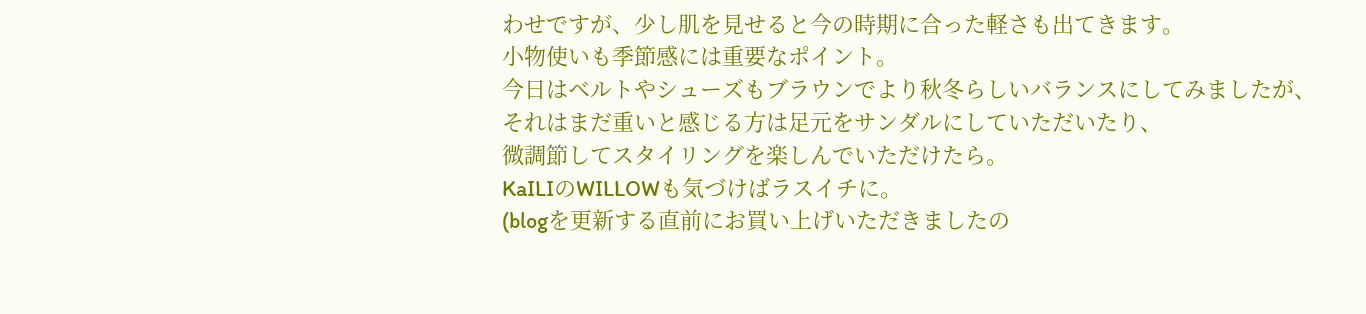わせですが、少し肌を見せると今の時期に合った軽さも出てきます。
小物使いも季節感には重要なポイント。
今日はベルトやシューズもブラウンでより秋冬らしいバランスにしてみましたが、
それはまだ重いと感じる方は足元をサンダルにしていただいたり、
微調節してスタイリングを楽しんでいただけたら。
KaILIのWILLOWも気づけばラスイチに。
(blogを更新する直前にお買い上げいただきましたの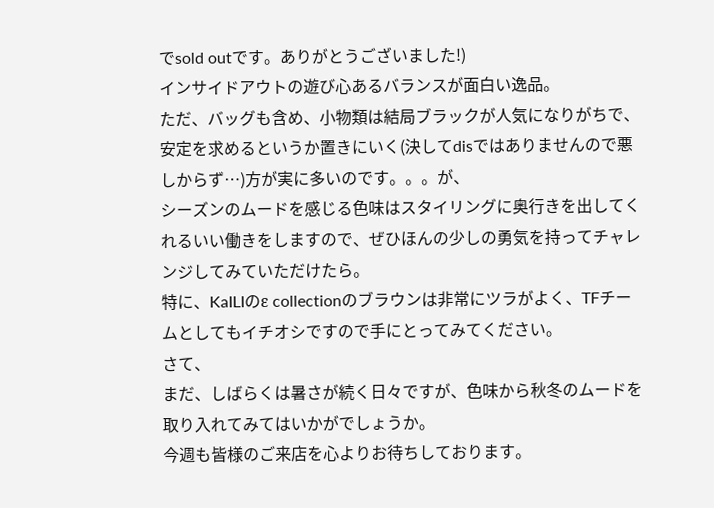でsold outです。ありがとうございました!)
インサイドアウトの遊び心あるバランスが面白い逸品。
ただ、バッグも含め、小物類は結局ブラックが人気になりがちで、
安定を求めるというか置きにいく(決してdisではありませんので悪しからず…)方が実に多いのです。。。が、
シーズンのムードを感じる色味はスタイリングに奥行きを出してくれるいい働きをしますので、ぜひほんの少しの勇気を持ってチャレンジしてみていただけたら。
特に、KaILIのε collectionのブラウンは非常にツラがよく、TFチームとしてもイチオシですので手にとってみてください。
さて、
まだ、しばらくは暑さが続く日々ですが、色味から秋冬のムードを取り入れてみてはいかがでしょうか。
今週も皆様のご来店を心よりお待ちしております。